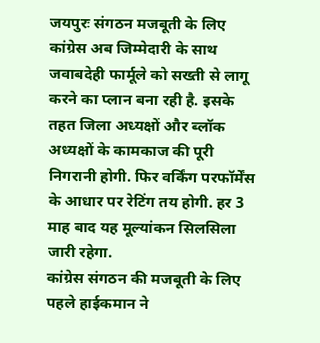जयपुरः संगठन मजबूती के लिए कांग्रेस अब जिम्मेदारी के साथ जवाबदेही फार्मूले को सख्ती से लागू करने का प्लान बना रही है. इसके तहत जिला अध्यक्षों और ब्लॉक अध्यक्षों के कामकाज की पूरी निगरानी होगी. फिर वर्किंग परफॉर्मेंस के आधार पर रेटिंग तय होगी. हर 3 माह बाद यह मूल्यांकन सिलसिला जारी रहेगा.
कांग्रेस संगठन की मजबूती के लिए पहले हाईकमान ने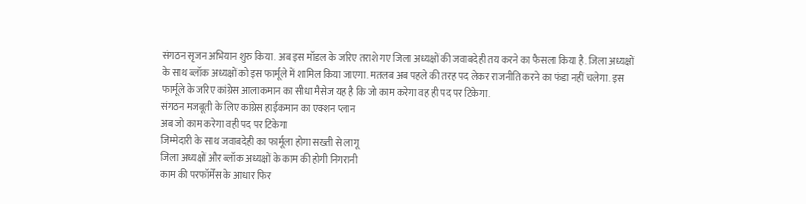संगठन सृजन अभियान शुरु किया. अब इस मॉडल के जरिए तराशे गए जिला अध्यक्षों की जवाबदेही तय करने का फैसला किया है. जिला अध्यक्षों के साथ ब्लॉक अध्यक्षों को इस फार्मूले में शामिल किया जाएगा. मतलब अब पहले की तरह पद लेकर राजनीति करने का फंडा नहीं चलेगा. इस फार्मूले के जरिए कांग्रेस आलाकमान का सीधा मैसेज यह है कि जो काम करेगा वह ही पद पर टिकेगा.
संगठन मजबूती के लिए कांग्रेस हाईकमान का एक्शन प्लान
अब जो काम करेगा वही पद पर टिकेगा
जिम्मेदारी के साथ जवाबदेही का फार्मूला होगा सख्ती से लागू
जिला अध्यक्षों और ब्लॉक अध्यक्षों के काम की होगी निगरानी
काम की परफॉर्मेंस के आधार फिर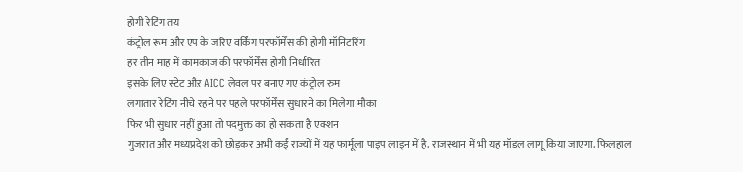होगी रेटिंग तय
कंट्रोल रूम और एप के जरिए वर्किंग परफॉर्मेंस की होगी मॉनिटरिंग
हर तीन माह में कामकाज की परफॉर्मेंस होगी निर्धारित
इसके लिए स्टेट औऱ AICC लेवल पर बनाए गए कंट्रोल रुम
लगातार रेटिंग नीचे रहने पर पहले परफॉर्मेंस सुधारने का मिलेगा मौका
फिर भी सुधार नहीं हुआ तो पदमुक्त का हो सकता है एक्शन
गुजरात और मध्यप्रदेश को छोड़कर अभी कईं राज्यों में यह फार्मूला पाइप लाइन में है. राजस्थान में भी यह मॉडल लागू किया जाएगा. फिलहाल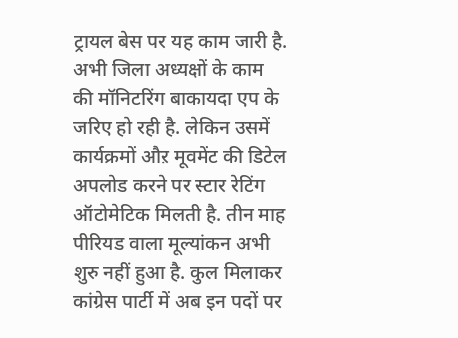ट्रायल बेस पर यह काम जारी है. अभी जिला अध्यक्षों के काम की मॉनिटरिंग बाकायदा एप के जरिए हो रही है. लेकिन उसमें कार्यक्रमों औऱ मूवमेंट की डिटेल अपलोड करने पर स्टार रेटिंग ऑटोमेटिक मिलती है. तीन माह पीरियड वाला मूल्यांकन अभी शुरु नहीं हुआ है. कुल मिलाकर कांग्रेस पार्टी में अब इन पदों पर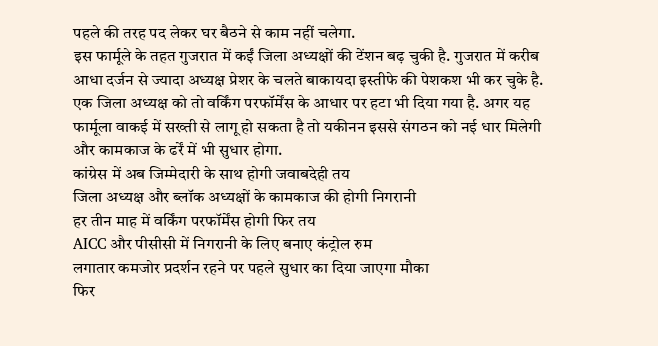पहले की तरह पद लेकर घर बैठने से काम नहीं चलेगा.
इस फार्मूले के तहत गुजरात में कईं जिला अध्यक्षों की टेंशन बढ़ चुकी है. गुजरात में करीब आधा दर्जन से ज्यादा अध्यक्ष प्रेशर के चलते बाकायदा इस्तीफे की पेशकश भी कर चुके है. एक जिला अध्यक्ष को तो वर्किंग परफॉर्मेंस के आधार पर हटा भी दिया गया है. अगर यह फार्मूला वाकई में सख्ती से लागू हो सकता है तो यकीनन इससे संगठन को नई धार मिलेगी और कामकाज के ढर्रें में भी सुधार होगा.
कांग्रेस में अब जिम्मेदारी के साथ होगी जवाबदेही तय
जिला अध्यक्ष और ब्लॉक अध्यक्षों के कामकाज की होगी निगरानी
हर तीन माह में वर्किंग परफॉर्मेंस होगी फिर तय
AICC और पीसीसी में निगरानी के लिए बनाए कंट्रोल रुम
लगातार कमजोर प्रदर्शन रहने पर पहले सुधार का दिया जाएगा मौका
फिर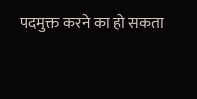पदमुक्त करने का हो सकता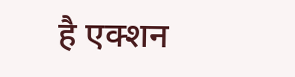है एक्शन